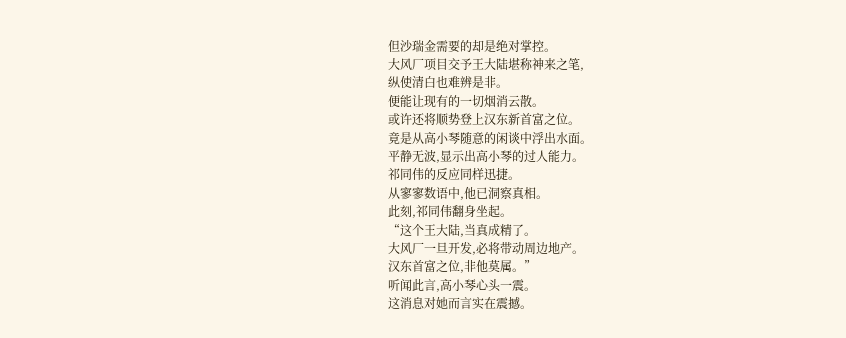但沙瑞金需要的却是绝对掌控。
大风厂项目交予王大陆堪称神来之笔,
纵使清白也难辨是非。
便能让现有的一切烟消云散。
或许还将顺势登上汉东新首富之位。
竟是从高小琴随意的闲谈中浮出水面。
平静无波,显示出高小琴的过人能力。
祁同伟的反应同样迅捷。
从寥寥数语中,他已洞察真相。
此刻,祁同伟翻身坐起。
“这个王大陆,当真成精了。
大风厂一旦开发,必将带动周边地产。
汉东首富之位,非他莫属。”
听闻此言,高小琴心头一震。
这消息对她而言实在震撼。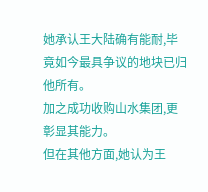她承认王大陆确有能耐,毕竟如今最具争议的地块已归他所有。
加之成功收购山水集团,更彰显其能力。
但在其他方面,她认为王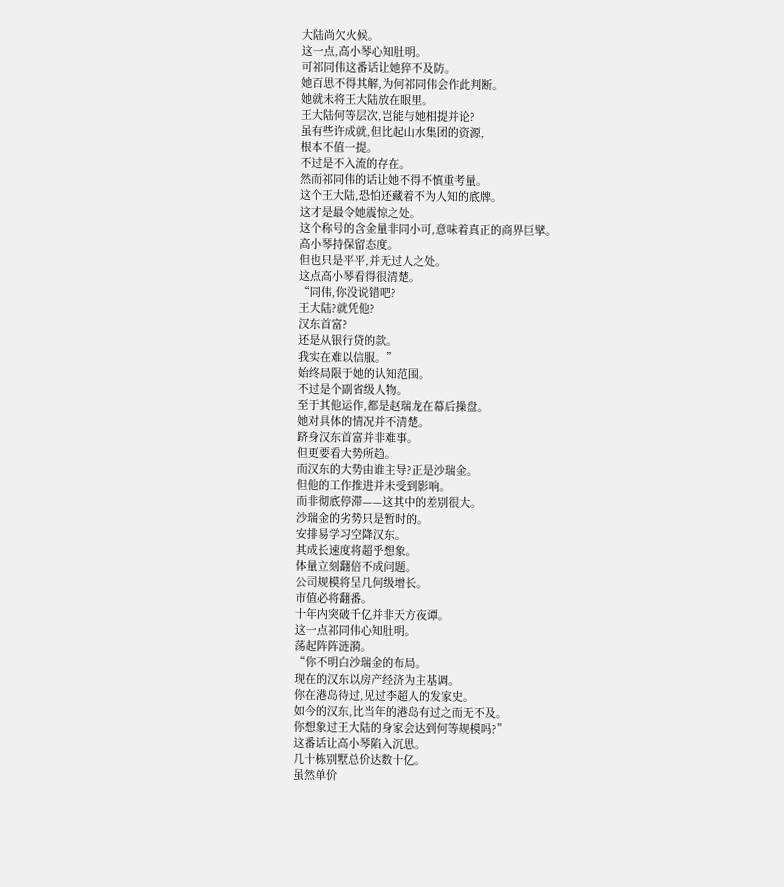大陆尚欠火候。
这一点,高小琴心知肚明。
可祁同伟这番话让她猝不及防。
她百思不得其解,为何祁同伟会作此判断。
她就未将王大陆放在眼里。
王大陆何等层次,岂能与她相提并论?
虽有些许成就,但比起山水集团的资源,
根本不值一提。
不过是不入流的存在。
然而祁同伟的话让她不得不慎重考量。
这个王大陆,恐怕还藏着不为人知的底牌。
这才是最令她震惊之处。
这个称号的含金量非同小可,意味着真正的商界巨擘。
高小琴持保留态度。
但也只是平平,并无过人之处。
这点高小琴看得很清楚。
“同伟,你没说错吧?
王大陆?就凭他?
汉东首富?
还是从银行贷的款。
我实在难以信服。”
始终局限于她的认知范围。
不过是个副省级人物。
至于其他运作,都是赵瑞龙在幕后操盘。
她对具体的情况并不清楚。
跻身汉东首富并非难事。
但更要看大势所趋。
而汉东的大势由谁主导?正是沙瑞金。
但他的工作推进并未受到影响。
而非彻底停滞——这其中的差别很大。
沙瑞金的劣势只是暂时的。
安排易学习空降汉东。
其成长速度将超乎想象。
体量立刻翻倍不成问题。
公司规模将呈几何级增长。
市值必将翻番。
十年内突破千亿并非天方夜谭。
这一点祁同伟心知肚明。
荡起阵阵涟漪。
“你不明白沙瑞金的布局。
现在的汉东以房产经济为主基调。
你在港岛待过,见过李超人的发家史。
如今的汉东,比当年的港岛有过之而无不及。
你想象过王大陆的身家会达到何等规模吗?”
这番话让高小琴陷入沉思。
几十栋别墅总价达数十亿。
虽然单价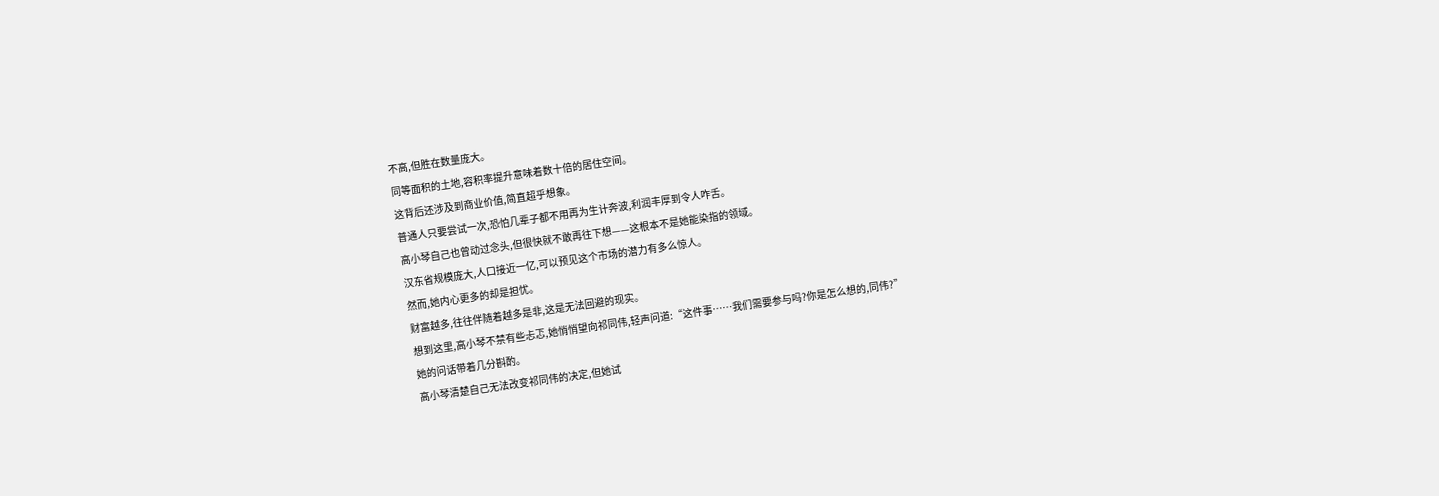不高,但胜在数量庞大。
同等面积的土地,容积率提升意味着数十倍的居住空间。
这背后还涉及到商业价值,简直超乎想象。
普通人只要尝试一次,恐怕几辈子都不用再为生计奔波,利润丰厚到令人咋舌。
高小琴自己也曾动过念头,但很快就不敢再往下想——这根本不是她能染指的领域。
汉东省规模庞大,人口接近一亿,可以预见这个市场的潜力有多么惊人。
然而,她内心更多的却是担忧。
财富越多,往往伴随着越多是非,这是无法回避的现实。
想到这里,高小琴不禁有些忐忑,她悄悄望向祁同伟,轻声问道:“这件事……我们需要参与吗?你是怎么想的,同伟?”
她的问话带着几分斟酌。
高小琴清楚自己无法改变祁同伟的决定,但她试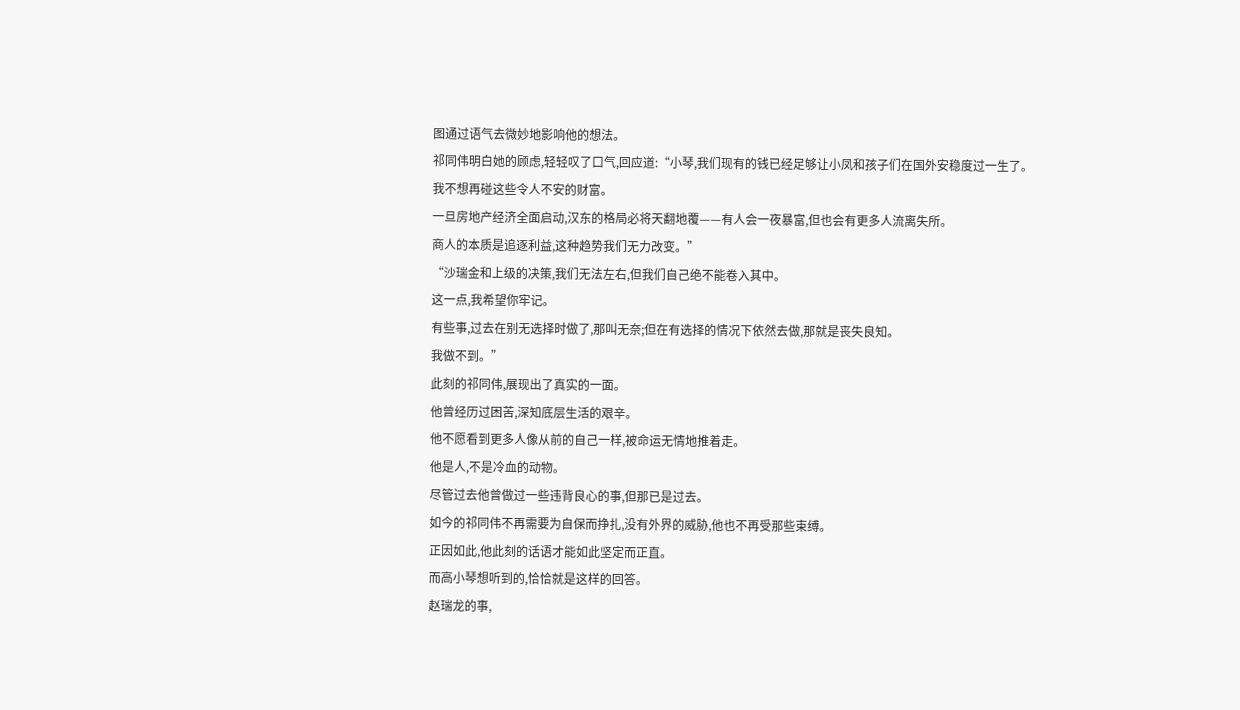图通过语气去微妙地影响他的想法。
祁同伟明白她的顾虑,轻轻叹了口气,回应道:“小琴,我们现有的钱已经足够让小凤和孩子们在国外安稳度过一生了。
我不想再碰这些令人不安的财富。
一旦房地产经济全面启动,汉东的格局必将天翻地覆——有人会一夜暴富,但也会有更多人流离失所。
商人的本质是追逐利益,这种趋势我们无力改变。”
“沙瑞金和上级的决策,我们无法左右,但我们自己绝不能卷入其中。
这一点,我希望你牢记。
有些事,过去在别无选择时做了,那叫无奈;但在有选择的情况下依然去做,那就是丧失良知。
我做不到。”
此刻的祁同伟,展现出了真实的一面。
他曾经历过困苦,深知底层生活的艰辛。
他不愿看到更多人像从前的自己一样,被命运无情地推着走。
他是人,不是冷血的动物。
尽管过去他曾做过一些违背良心的事,但那已是过去。
如今的祁同伟不再需要为自保而挣扎,没有外界的威胁,他也不再受那些束缚。
正因如此,他此刻的话语才能如此坚定而正直。
而高小琴想听到的,恰恰就是这样的回答。
赵瑞龙的事,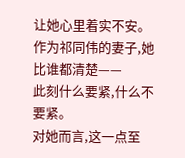让她心里着实不安。
作为祁同伟的妻子,她比谁都清楚——
此刻什么要紧,什么不要紧。
对她而言,这一点至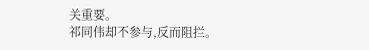关重要。
祁同伟却不参与,反而阻拦。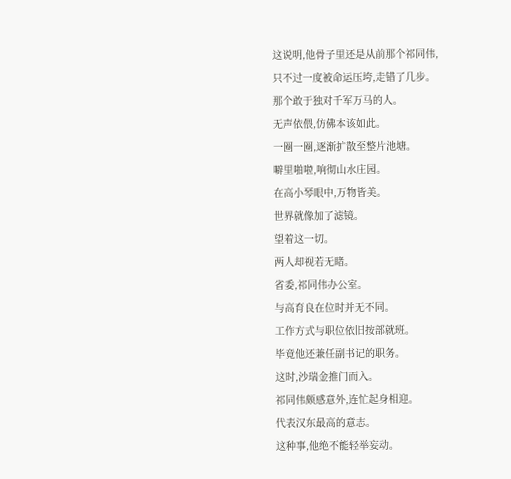这说明,他骨子里还是从前那个祁同伟,
只不过一度被命运压垮,走错了几步。
那个敢于独对千军万马的人。
无声依偎,仿佛本该如此。
一圈一圈,逐渐扩散至整片池塘。
噼里啪啦,响彻山水庄园。
在高小琴眼中,万物皆美。
世界就像加了滤镜。
望着这一切。
两人却视若无睹。
省委,祁同伟办公室。
与高育良在位时并无不同。
工作方式与职位依旧按部就班。
毕竟他还兼任副书记的职务。
这时,沙瑞金推门而入。
祁同伟颇感意外,连忙起身相迎。
代表汉东最高的意志。
这种事,他绝不能轻举妄动。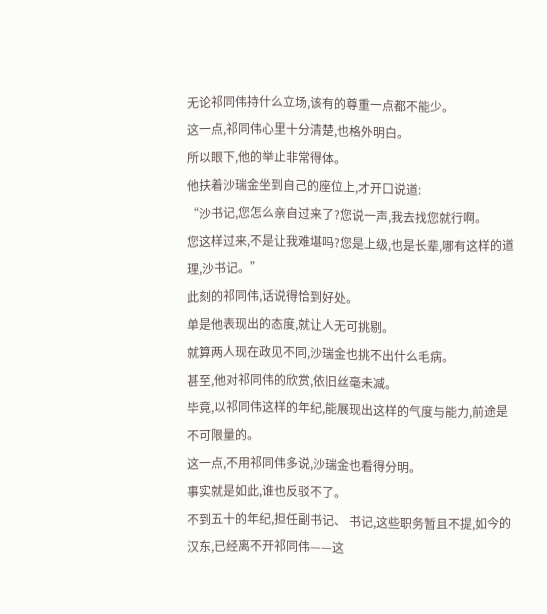无论祁同伟持什么立场,该有的尊重一点都不能少。
这一点,祁同伟心里十分清楚,也格外明白。
所以眼下,他的举止非常得体。
他扶着沙瑞金坐到自己的座位上,才开口说道:
“沙书记,您怎么亲自过来了?您说一声,我去找您就行啊。
您这样过来,不是让我难堪吗?您是上级,也是长辈,哪有这样的道理,沙书记。”
此刻的祁同伟,话说得恰到好处。
单是他表现出的态度,就让人无可挑剔。
就算两人现在政见不同,沙瑞金也挑不出什么毛病。
甚至,他对祁同伟的欣赏,依旧丝毫未减。
毕竟,以祁同伟这样的年纪,能展现出这样的气度与能力,前途是不可限量的。
这一点,不用祁同伟多说,沙瑞金也看得分明。
事实就是如此,谁也反驳不了。
不到五十的年纪,担任副书记、 书记,这些职务暂且不提,如今的汉东,已经离不开祁同伟——这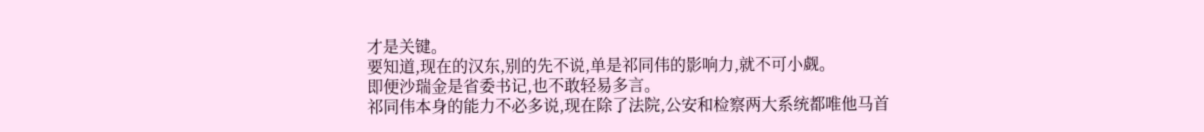才是关键。
要知道,现在的汉东,别的先不说,单是祁同伟的影响力,就不可小觑。
即便沙瑞金是省委书记,也不敢轻易多言。
祁同伟本身的能力不必多说,现在除了法院,公安和检察两大系统都唯他马首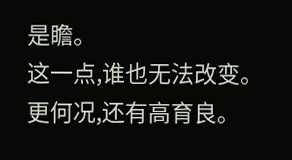是瞻。
这一点,谁也无法改变。
更何况,还有高育良。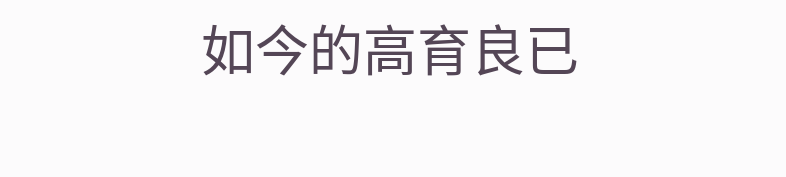如今的高育良已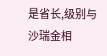是省长,级别与沙瑞金相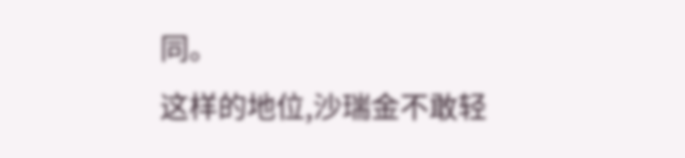同。
这样的地位,沙瑞金不敢轻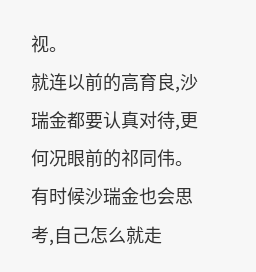视。
就连以前的高育良,沙瑞金都要认真对待,更何况眼前的祁同伟。
有时候沙瑞金也会思考,自己怎么就走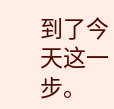到了今天这一步。